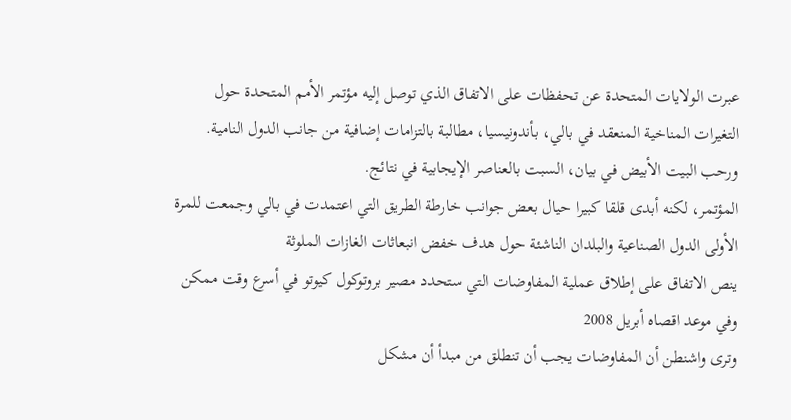عبرت الولايات المتحدة عن تحفظات على الاتفاق الذي توصل إليه مؤتمر الأمم المتحدة حول التغيرات المناخية المنعقد في بالي، بأندونيسيا، مطالبة بالتزامات إضافية من جانب الدول النامية. ورحب البيت الأبيض في بيان، السبت بالعناصر الإيجابية في نتائج.
المؤتمر، لكنه أبدى قلقا كبيرا حيال بعض جوانب خارطة الطريق التي اعتمدت في بالي وجمعت للمرة الأولى الدول الصناعية والبلدان الناشئة حول هدف خفض انبعاثات الغازات الملوثة
ينص الاتفاق على إطلاق عملية المفاوضات التي ستحدد مصير بروتوكول كيوتو في أسرع وقت ممكن وفي موعد اقصاه أبريل 2008
وترى واشنطن أن المفاوضات يجب أن تنطلق من مبدأ أن مشكل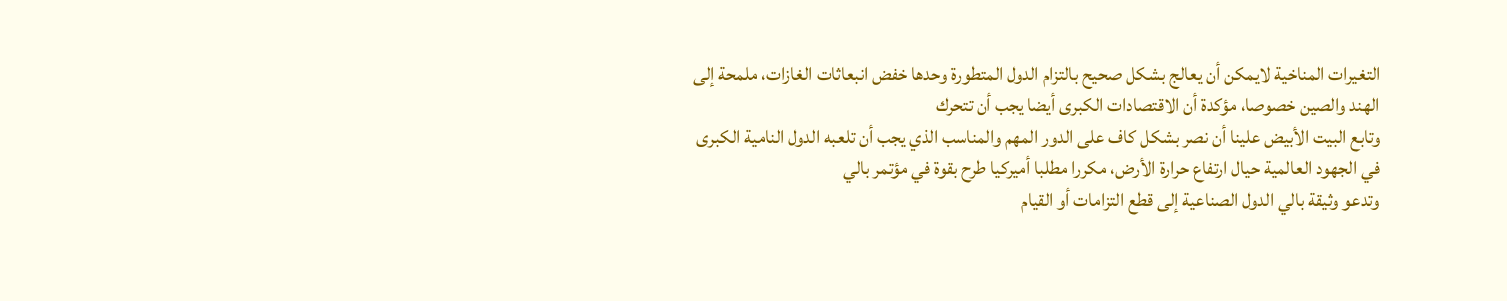التغيرات المناخية لايمكن أن يعالج بشكل صحيح بالتزام الدول المتطورة وحدها خفض انبعاثات الغازات، ملمحة إلى الهند والصين خصوصا، مؤكدة أن الاقتصادات الكبرى أيضا يجب أن تتحرك
وتابع البيت الأبيض علينا أن نصر بشكل كاف على الدور المهم والمناسب الذي يجب أن تلعبه الدول النامية الكبرى في الجهود العالمية حيال ارتفاع حرارة الأرض، مكررا مطلبا أميركيا طرح بقوة في مؤتمر بالي
وتدعو وثيقة بالي الدول الصناعية إلى قطع التزامات أو القيام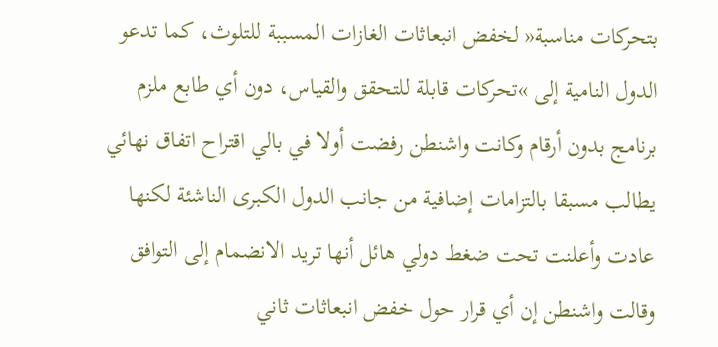بتحركات مناسبة« لخفض انبعاثات الغازات المسببة للتلوث، كما تدعو الدول النامية إلى »تحركات قابلة للتحقق والقياس، دون أي طابع ملزم
برنامج بدون أرقام وكانت واشنطن رفضت أولا في بالي اقتراح اتفاق نهائي يطالب مسبقا بالتزامات إضافية من جانب الدول الكبرى الناشئة لكنها عادت وأعلنت تحت ضغط دولي هائل أنها تريد الانضمام إلى التوافق
وقالت واشنطن إن أي قرار حول خفض انبعاثات ثاني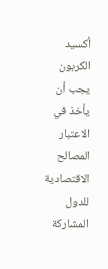أكسيد الكربون يجب أن يأخذ في الاعتبار المصالح الاقتصادية للدول المشاركة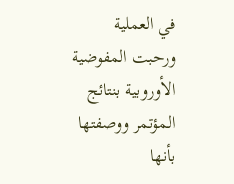في العملية ورحبت المفوضية الأوروبية بنتائج المؤتمر ووصفتها بأنها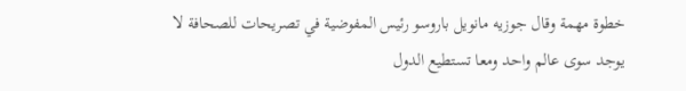خطوة مهمة وقال جوزيه مانويل باروسو رئيس المفوضية في تصريحات للصحافة لا يوجد سوى عالم واحد ومعا تستطيع الدول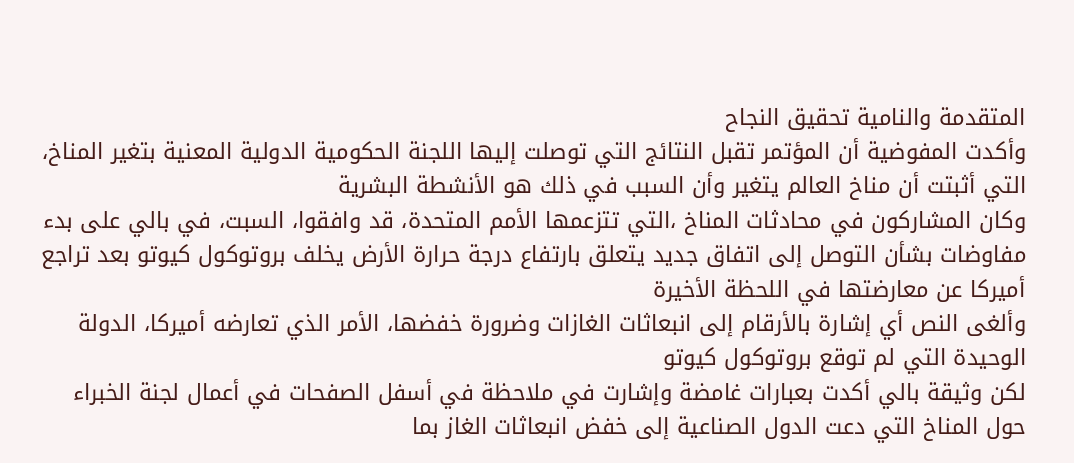المتقدمة والنامية تحقيق النجاح
وأكدت المفوضية أن المؤتمر تقبل النتائج التي توصلت إليها اللجنة الحكومية الدولية المعنية بتغير المناخ، التي أثبتت أن مناخ العالم يتغير وأن السبب في ذلك هو الأنشطة البشرية
وكان المشاركون في محادثات المناخ ،التي تتزعمها الأمم المتحدة، قد وافقوا، السبت، في بالي على بدء مفاوضات بشأن التوصل إلى اتفاق جديد يتعلق بارتفاع درجة حرارة الأرض يخلف بروتوكول كيوتو بعد تراجع أميركا عن معارضتها في اللحظة الأخيرة
وألغى النص أي إشارة بالأرقام إلى انبعاثات الغازات وضرورة خفضها، الأمر الذي تعارضه أميركا، الدولة الوحيدة التي لم توقع بروتوكول كيوتو
لكن وثيقة بالي أكدت بعبارات غامضة وإشارت في ملاحظة في أسفل الصفحات في أعمال لجنة الخبراء حول المناخ التي دعت الدول الصناعية إلى خفض انبعاثات الغاز بما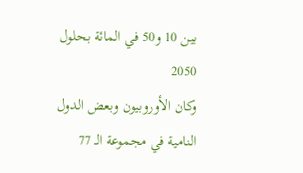بين 10 و50 في المائة بحلول 2050
وكان الأوروبيون وبعض الدول النامية في مجموعة الـ 77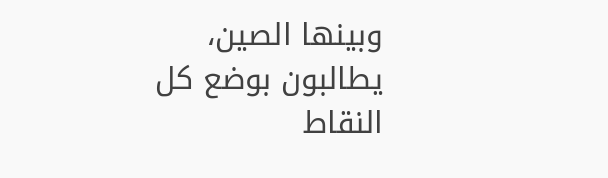وبينها الصين، يطالبون بوضع كل النقاط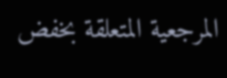المرجعية المتعلقة بخفض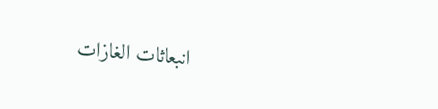انبعاثات الغازات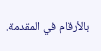بالأرقام في المقدمة.